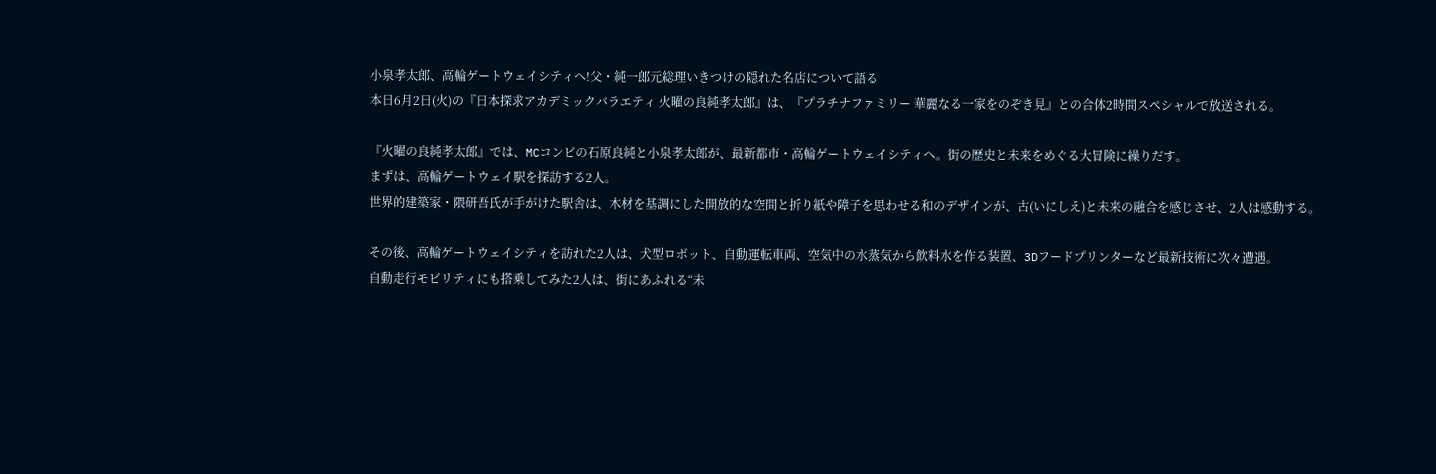小泉孝太郎、高輪ゲートウェイシティへ!父・純一郎元総理いきつけの隠れた名店について語る
本日6月2日(火)の『日本探求アカデミックバラエティ 火曜の良純孝太郎』は、『プラチナファミリー 華麗なる一家をのぞき見』との合体2時間スペシャルで放送される。

『火曜の良純孝太郎』では、MCコンビの石原良純と小泉孝太郎が、最新都市・高輪ゲートウェイシティへ。街の歴史と未来をめぐる大冒険に繰りだす。
まずは、高輪ゲートウェイ駅を探訪する2人。
世界的建築家・隈研吾氏が手がけた駅舎は、木材を基調にした開放的な空間と折り紙や障子を思わせる和のデザインが、古(いにしえ)と未来の融合を感じさせ、2人は感動する。

その後、高輪ゲートウェイシティを訪れた2人は、犬型ロボット、自動運転車両、空気中の水蒸気から飲料水を作る装置、3Dフードプリンターなど最新技術に次々遭遇。
自動走行モビリティにも搭乗してみた2人は、街にあふれる“未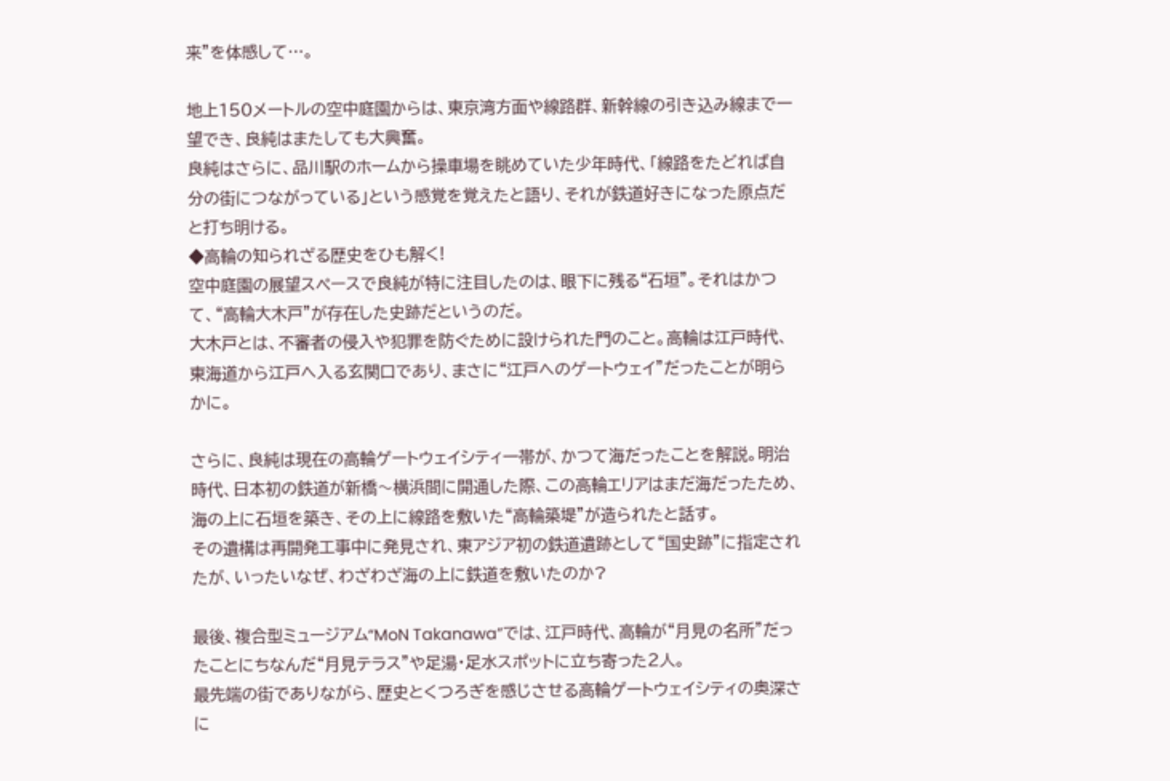来”を体感して…。

地上150メートルの空中庭園からは、東京湾方面や線路群、新幹線の引き込み線まで一望でき、良純はまたしても大興奮。
良純はさらに、品川駅のホームから操車場を眺めていた少年時代、「線路をたどれば自分の街につながっている」という感覚を覚えたと語り、それが鉄道好きになった原点だと打ち明ける。
◆高輪の知られざる歴史をひも解く!
空中庭園の展望スペースで良純が特に注目したのは、眼下に残る“石垣”。それはかつて、“高輪大木戸”が存在した史跡だというのだ。
大木戸とは、不審者の侵入や犯罪を防ぐために設けられた門のこと。高輪は江戸時代、東海道から江戸へ入る玄関口であり、まさに“江戸へのゲートウェイ”だったことが明らかに。

さらに、良純は現在の高輪ゲートウェイシティ一帯が、かつて海だったことを解説。明治時代、日本初の鉄道が新橋〜横浜間に開通した際、この高輪エリアはまだ海だったため、海の上に石垣を築き、その上に線路を敷いた“高輪築堤”が造られたと話す。
その遺構は再開発工事中に発見され、東アジア初の鉄道遺跡として“国史跡”に指定されたが、いったいなぜ、わざわざ海の上に鉄道を敷いたのか?

最後、複合型ミュージアム“MoN Takanawa”では、江戸時代、高輪が“月見の名所”だったことにちなんだ“月見テラス”や足湯・足水スポットに立ち寄った2人。
最先端の街でありながら、歴史とくつろぎを感じさせる高輪ゲートウェイシティの奥深さに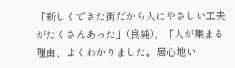「新しくできた街だから人にやさしい工夫がたくさんあった」(良純)、「人が集まる理由、よくわかりました。居心地い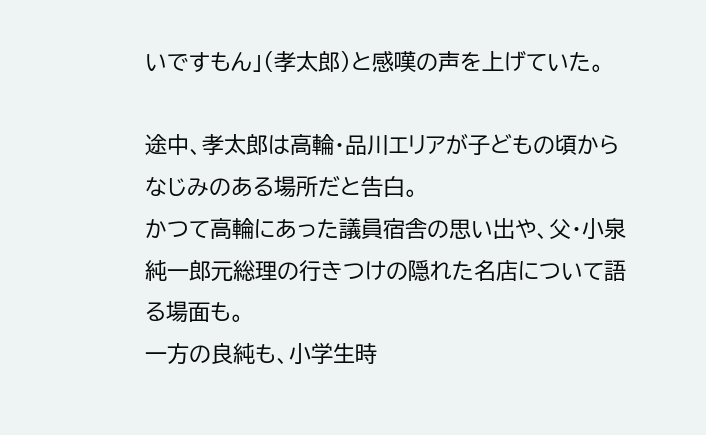いですもん」(孝太郎)と感嘆の声を上げていた。

途中、孝太郎は高輪・品川エリアが子どもの頃からなじみのある場所だと告白。
かつて高輪にあった議員宿舎の思い出や、父・小泉純一郎元総理の行きつけの隠れた名店について語る場面も。
一方の良純も、小学生時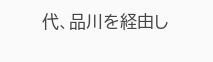代、品川を経由し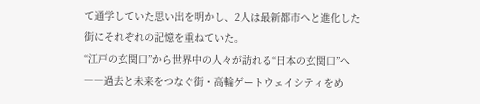て通学していた思い出を明かし、2人は最新都市へと進化した街にそれぞれの記憶を重ねていた。
“江戸の玄関口”から世界中の人々が訪れる“日本の玄関口”へ――過去と未来をつなぐ街・高輪ゲートウェイシティをめ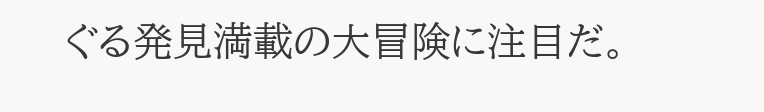ぐる発見満載の大冒険に注目だ。